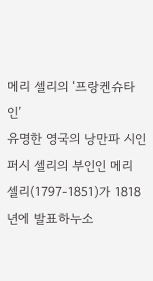메리 셀리의 ‘프랑켄슈타인’
유명한 영국의 낭만파 시인 퍼시 셀리의 부인인 메리 셀리(1797-1851)가 1818년에 발표하누소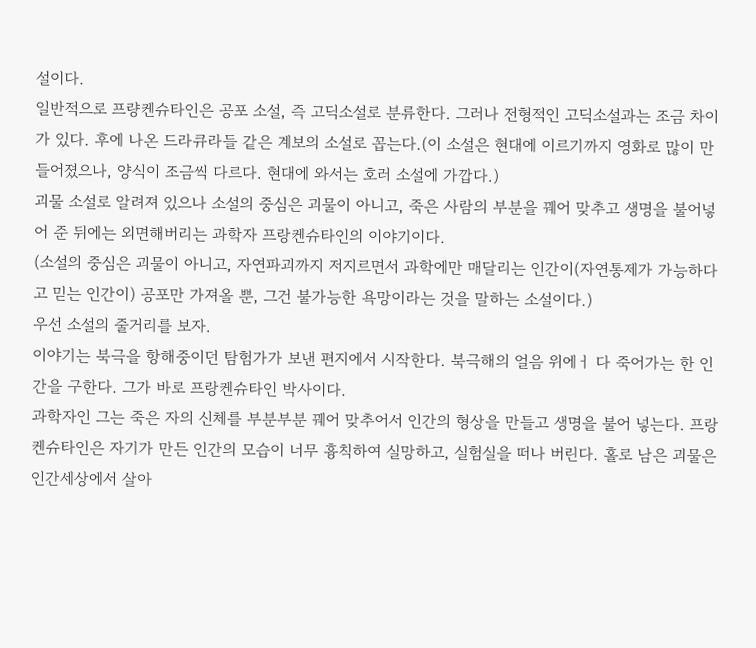설이다.
일반적으로 프량켄슈타인은 공포 소설, 즉 고딕소설로 분류한다. 그러나 전형적인 고딕소설과는 조금 차이가 있다. 후에 나온 드라큐라들 같은 계보의 소설로 꼽는다.(이 소설은 현대에 이르기까지 영화로 많이 만들어졌으나, 양식이 조금씩 다르다. 현대에 와서는 호러 소설에 가깝다.)
괴물 소설로 알려져 있으나 소설의 중심은 괴물이 아니고, 죽은 사람의 부분을 꿰어 맞추고 생명을 불어넣어 준 뒤에는 외면해버리는 과학자 프랑켄슈타인의 이야기이다.
(소설의 중심은 괴물이 아니고, 자연파괴까지 저지르면서 과학에만 매달리는 인간이(자연통제가 가능하다고 믿는 인간이) 공포만 가져올 뿐, 그건 불가능한 욕망이라는 것을 말하는 소설이다.)
우선 소설의 줄거리를 보자.
이야기는 북극을 항해중이던 탐험가가 보낸 편지에서 시작한다. 북극해의 얼음 위에ㅓ 다 죽어가는 한 인간을 구한다. 그가 바로 프랑켄슈타인 박사이다.
과학자인 그는 죽은 자의 신체를 부분부분 꿰어 맞추어서 인간의 형상을 만들고 생명을 불어 넣는다. 프랑켄슈타인은 자기가 만든 인간의 모습이 너무 흉칙하여 실망하고, 실험실을 떠나 버린다. 홀로 남은 괴물은 인간세상에서 살아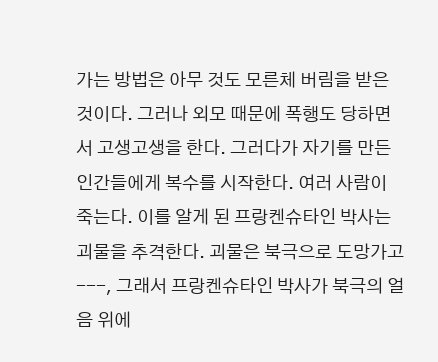가는 방법은 아무 것도 모른체 버림을 받은 것이다. 그러나 외모 때문에 폭행도 당하면서 고생고생을 한다. 그러다가 자기를 만든 인간들에게 복수를 시작한다. 여러 사람이 죽는다. 이를 알게 된 프랑켄슈타인 박사는 괴물을 추격한다. 괴물은 북극으로 도망가고---, 그래서 프랑켄슈타인 박사가 북극의 얼음 위에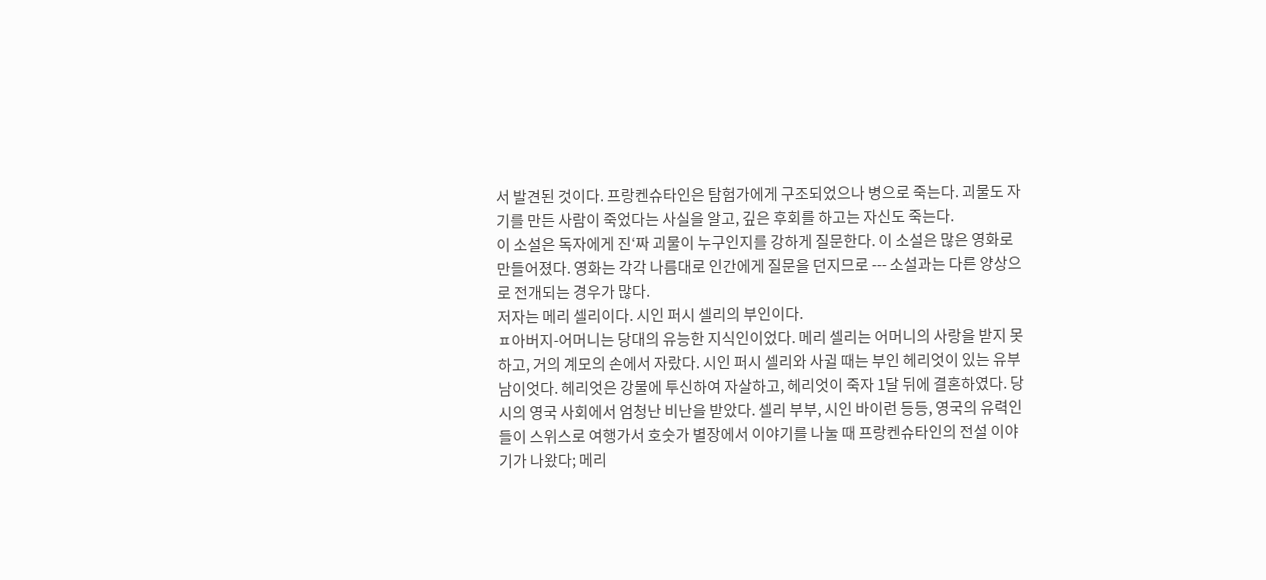서 발견된 것이다. 프랑켄슈타인은 탐험가에게 구조되었으나 병으로 죽는다. 괴물도 자기를 만든 사람이 죽었다는 사실을 알고, 깊은 후회를 하고는 자신도 죽는다.
이 소설은 독자에게 진‘짜 괴물이 누구인지를 강하게 질문한다. 이 소설은 많은 영화로 만들어졌다. 영화는 각각 나름대로 인간에게 질문을 던지므로 --- 소설과는 다른 양상으로 전개되는 경우가 많다.
저자는 메리 셀리이다. 시인 퍼시 셀리의 부인이다.
ㅍ아버지-어머니는 당대의 유능한 지식인이었다. 메리 셀리는 어머니의 사랑을 받지 못하고, 거의 계모의 손에서 자랐다. 시인 퍼시 셀리와 사귈 때는 부인 헤리엇이 있는 유부남이엇다. 헤리엇은 강물에 투신하여 자살하고, 헤리엇이 죽자 1달 뒤에 결혼하였다. 당시의 영국 사회에서 엄청난 비난을 받았다. 셀리 부부, 시인 바이런 등등, 영국의 유력인들이 스위스로 여행가서 호숫가 별장에서 이야기를 나눌 때 프랑켄슈타인의 전설 이야기가 나왔다; 메리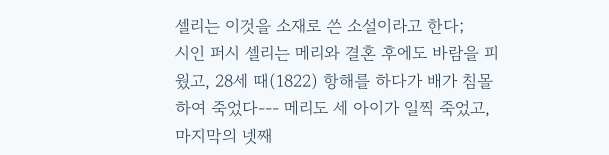셀리는 이것을 소재로 쓴 소설이라고 한다;
시인 퍼시 셀리는 메리와 결혼 후에도 바람을 피웠고, 28세 때(1822) 항해를 하다가 배가 침몰하여 죽었다--- 메리도 세 아이가 일찍 죽었고, 마지막의 넷째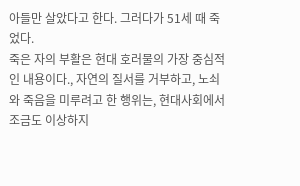아들만 살았다고 한다. 그러다가 51세 때 죽었다.
죽은 자의 부활은 현대 호러물의 가장 중심적인 내용이다., 자연의 질서를 거부하고, 노쇠와 죽음을 미루려고 한 행위는, 현대사회에서 조금도 이상하지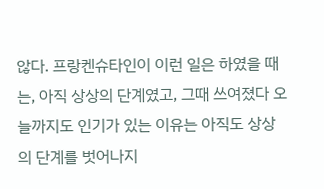않다. 프랑켄슈타인이 이런 일은 하였을 때는, 아직 상상의 단계였고, 그때 쓰여졌다 오늘까지도 인기가 있는 이유는 아직도 상상의 단계를 벗어나지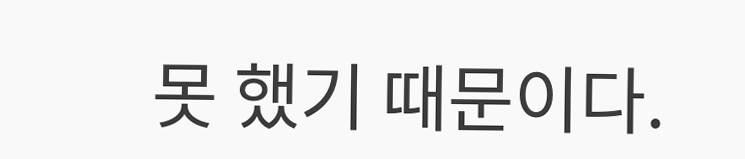못 했기 때문이다.